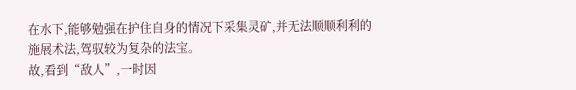在水下,能够勉强在护住自身的情况下采集灵矿,并无法顺顺利利的施展术法,驾驭较为复杂的法宝。
故,看到“敌人”,一时因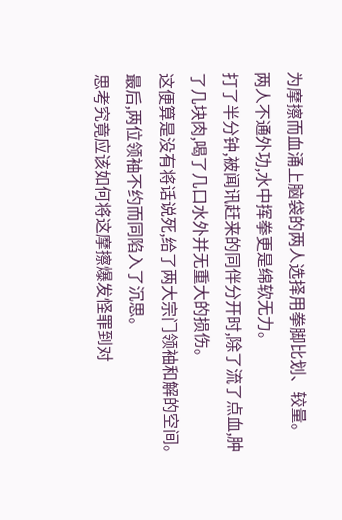为摩擦而血涌上脑袋的两人选择用拳脚比划、较量。
两人不通外功,水中挥拳更是绵软无力。
打了半分钟,被闻讯赶来的同伴分开时,除了流了点血,肿了几块肉,喝了几口水外并无重大的损伤。
这便算是没有将话说死,给了两大宗门领袖和解的空间。
最后,两位领袖不约而同陷入了沉思。
思考究竟应该如何将这摩擦爆发怪罪到对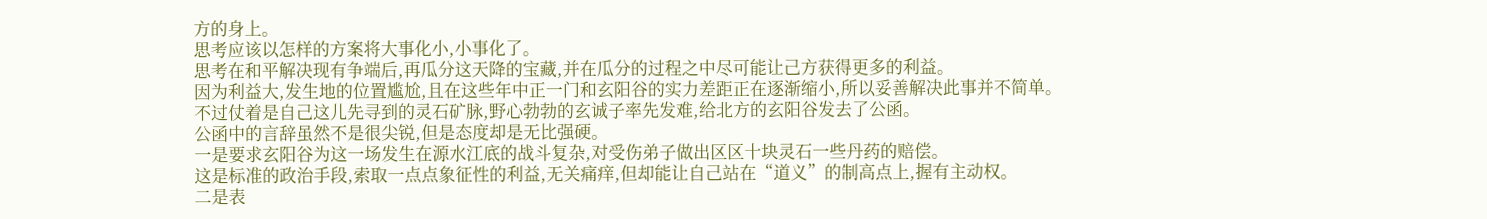方的身上。
思考应该以怎样的方案将大事化小,小事化了。
思考在和平解决现有争端后,再瓜分这天降的宝藏,并在瓜分的过程之中尽可能让己方获得更多的利益。
因为利益大,发生地的位置尴尬,且在这些年中正一门和玄阳谷的实力差距正在逐渐缩小,所以妥善解决此事并不简单。
不过仗着是自己这儿先寻到的灵石矿脉,野心勃勃的玄诚子率先发难,给北方的玄阳谷发去了公函。
公函中的言辞虽然不是很尖锐,但是态度却是无比强硬。
一是要求玄阳谷为这一场发生在源水江底的战斗复杂,对受伤弟子做出区区十块灵石一些丹药的赔偿。
这是标准的政治手段,索取一点点象征性的利益,无关痛痒,但却能让自己站在“道义”的制高点上,握有主动权。
二是表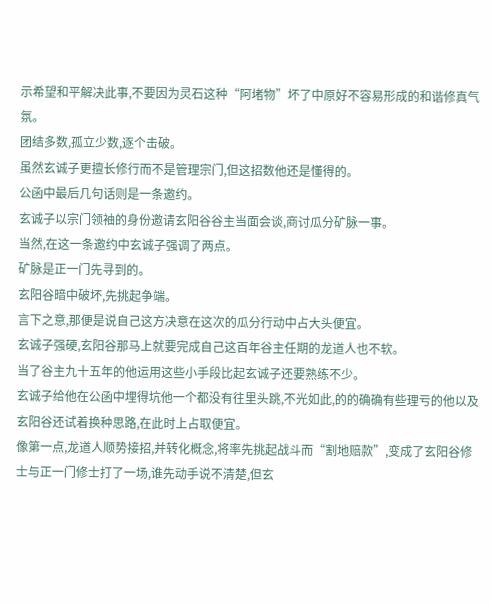示希望和平解决此事,不要因为灵石这种“阿堵物”坏了中原好不容易形成的和谐修真气氛。
团结多数,孤立少数,逐个击破。
虽然玄诚子更擅长修行而不是管理宗门,但这招数他还是懂得的。
公函中最后几句话则是一条邀约。
玄诚子以宗门领袖的身份邀请玄阳谷谷主当面会谈,商讨瓜分矿脉一事。
当然,在这一条邀约中玄诚子强调了两点。
矿脉是正一门先寻到的。
玄阳谷暗中破坏,先挑起争端。
言下之意,那便是说自己这方决意在这次的瓜分行动中占大头便宜。
玄诚子强硬,玄阳谷那马上就要完成自己这百年谷主任期的龙道人也不软。
当了谷主九十五年的他运用这些小手段比起玄诚子还要熟练不少。
玄诚子给他在公函中埋得坑他一个都没有往里头跳,不光如此,的的确确有些理亏的他以及玄阳谷还试着换种思路,在此时上占取便宜。
像第一点,龙道人顺势接招,并转化概念,将率先挑起战斗而“割地赔款”,变成了玄阳谷修士与正一门修士打了一场,谁先动手说不清楚,但玄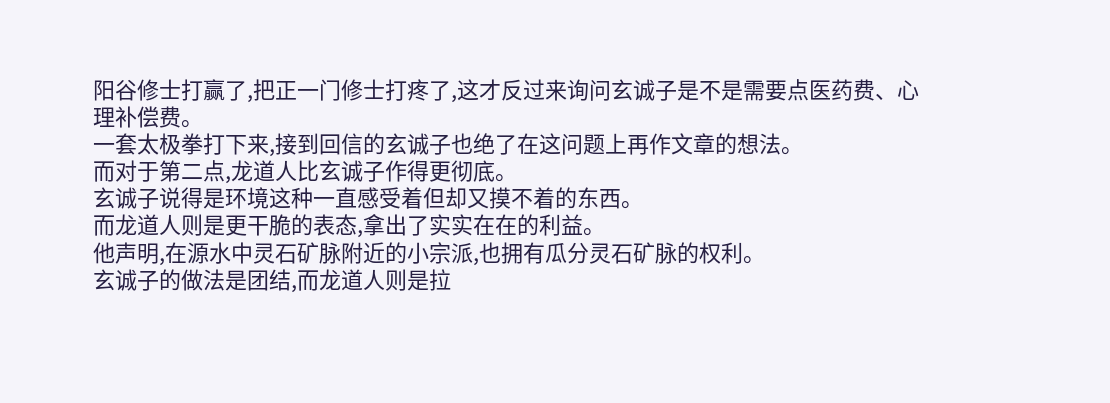阳谷修士打赢了,把正一门修士打疼了,这才反过来询问玄诚子是不是需要点医药费、心理补偿费。
一套太极拳打下来,接到回信的玄诚子也绝了在这问题上再作文章的想法。
而对于第二点,龙道人比玄诚子作得更彻底。
玄诚子说得是环境这种一直感受着但却又摸不着的东西。
而龙道人则是更干脆的表态,拿出了实实在在的利益。
他声明,在源水中灵石矿脉附近的小宗派,也拥有瓜分灵石矿脉的权利。
玄诚子的做法是团结,而龙道人则是拉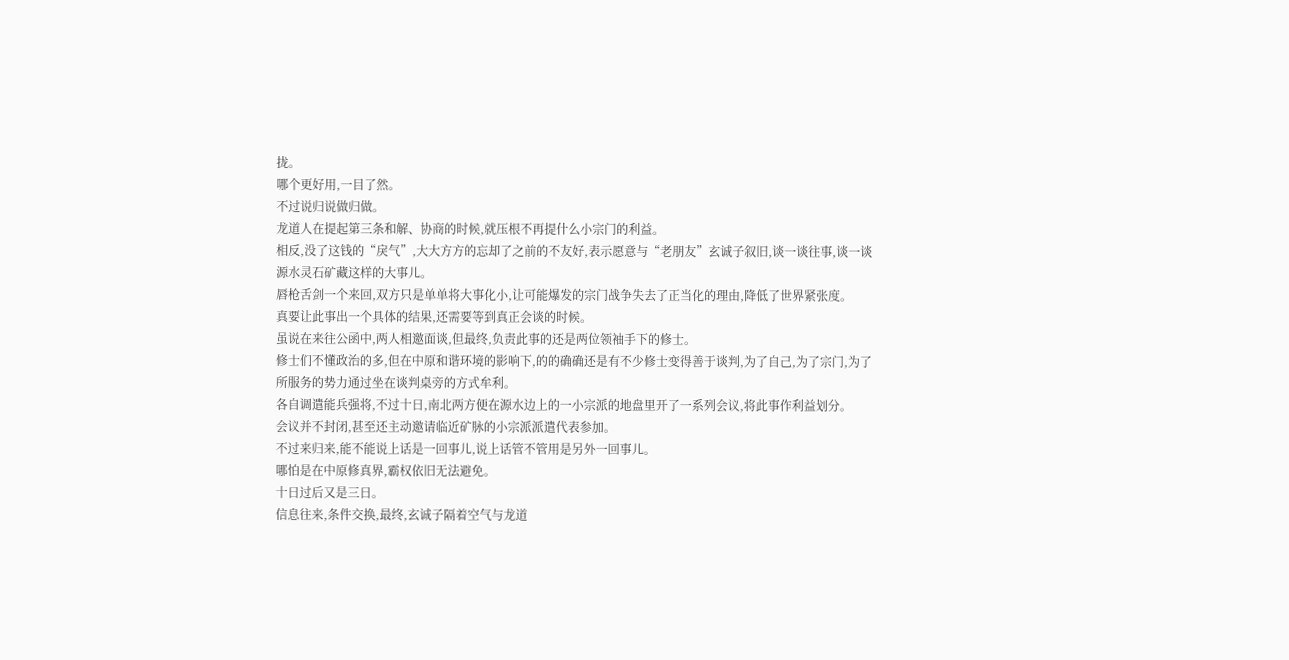拢。
哪个更好用,一目了然。
不过说归说做归做。
龙道人在提起第三条和解、协商的时候,就压根不再提什么小宗门的利益。
相反,没了这钱的“戾气”,大大方方的忘却了之前的不友好,表示愿意与“老朋友”玄诚子叙旧,谈一谈往事,谈一谈源水灵石矿藏这样的大事儿。
唇枪舌剑一个来回,双方只是单单将大事化小,让可能爆发的宗门战争失去了正当化的理由,降低了世界紧张度。
真要让此事出一个具体的结果,还需要等到真正会谈的时候。
虽说在来往公函中,两人相邀面谈,但最终,负责此事的还是两位领袖手下的修士。
修士们不懂政治的多,但在中原和谐环境的影响下,的的确确还是有不少修士变得善于谈判,为了自己,为了宗门,为了所服务的势力通过坐在谈判桌旁的方式牟利。
各自调遣能兵强将,不过十日,南北两方便在源水边上的一小宗派的地盘里开了一系列会议,将此事作利益划分。
会议并不封闭,甚至还主动邀请临近矿脉的小宗派派遣代表参加。
不过来归来,能不能说上话是一回事儿,说上话管不管用是另外一回事儿。
哪怕是在中原修真界,霸权依旧无法避免。
十日过后又是三日。
信息往来,条件交换,最终,玄诚子隔着空气与龙道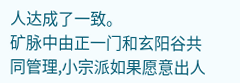人达成了一致。
矿脉中由正一门和玄阳谷共同管理,小宗派如果愿意出人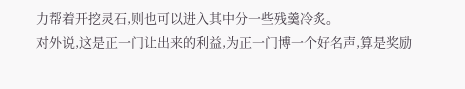力帮着开挖灵石,则也可以进入其中分一些残羹冷炙。
对外说,这是正一门让出来的利益,为正一门博一个好名声,算是奖励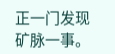正一门发现矿脉一事。